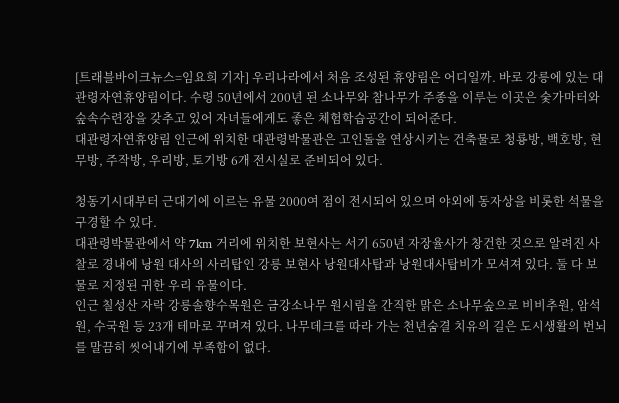[트래블바이크뉴스=임요희 기자] 우리나라에서 처음 조성된 휴양림은 어디일까. 바로 강릉에 있는 대관령자연휴양림이다. 수령 50년에서 200년 된 소나무와 참나무가 주종을 이루는 이곳은 숯가마터와 숲속수련장을 갖추고 있어 자녀들에게도 좋은 체험학습공간이 되어준다.
대관령자연휴양림 인근에 위치한 대관령박물관은 고인돌을 연상시키는 건축물로 청룡방, 백호방, 현무방, 주작방, 우리방, 토기방 6개 전시실로 준비되어 있다.

청동기시대부터 근대기에 이르는 유물 2000여 점이 전시되어 있으며 야외에 동자상을 비롯한 석물을 구경할 수 있다.
대관령박물관에서 약 7km 거리에 위치한 보현사는 서기 650년 자장율사가 창건한 것으로 알려진 사찰로 경내에 낭원 대사의 사리탑인 강릉 보현사 낭원대사탑과 낭원대사탑비가 모셔져 있다. 둘 다 보물로 지정된 귀한 우리 유물이다.
인근 칠성산 자락 강릉솔향수목원은 금강소나무 원시림을 간직한 맑은 소나무숲으로 비비추원, 암석원, 수국원 등 23개 테마로 꾸며져 있다. 나무데크를 따라 가는 천년숨결 치유의 길은 도시생활의 번뇌를 말끔히 씻어내기에 부족함이 없다.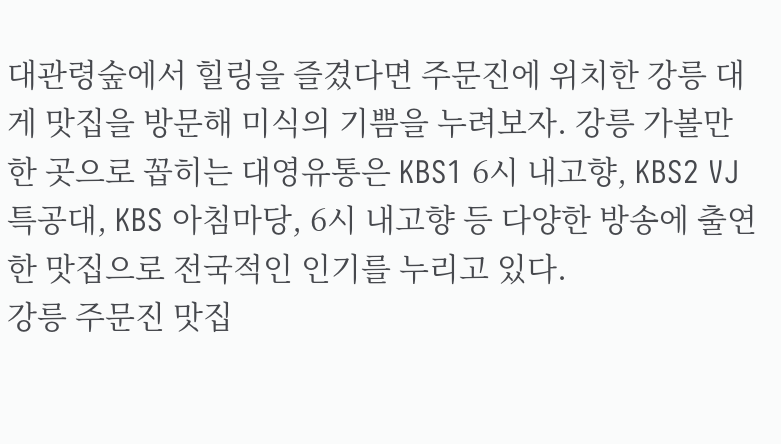대관령숲에서 힐링을 즐겼다면 주문진에 위치한 강릉 대게 맛집을 방문해 미식의 기쁨을 누려보자. 강릉 가볼만한 곳으로 꼽히는 대영유통은 KBS1 6시 내고향, KBS2 VJ특공대, KBS 아침마당, 6시 내고향 등 다양한 방송에 출연한 맛집으로 전국적인 인기를 누리고 있다.
강릉 주문진 맛집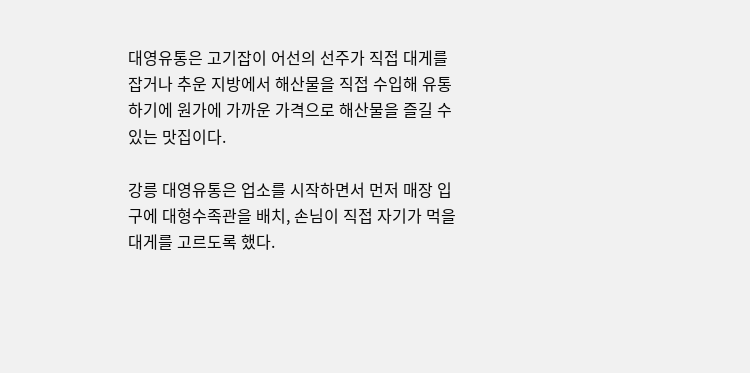대영유통은 고기잡이 어선의 선주가 직접 대게를 잡거나 추운 지방에서 해산물을 직접 수입해 유통하기에 원가에 가까운 가격으로 해산물을 즐길 수 있는 맛집이다.

강릉 대영유통은 업소를 시작하면서 먼저 매장 입구에 대형수족관을 배치, 손님이 직접 자기가 먹을 대게를 고르도록 했다.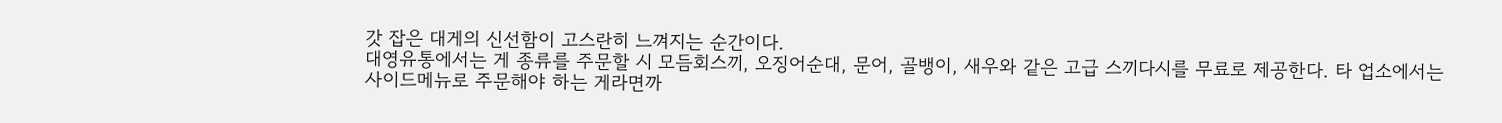갓 잡은 대게의 신선함이 고스란히 느껴지는 순간이다.
대영유통에서는 게 종류를 주문할 시 모듬회스끼, 오징어순대, 문어, 골뱅이, 새우와 같은 고급 스끼다시를 무료로 제공한다. 타 업소에서는 사이드메뉴로 주문해야 하는 게라면까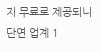지 무료로 제공되니 단연 업계 1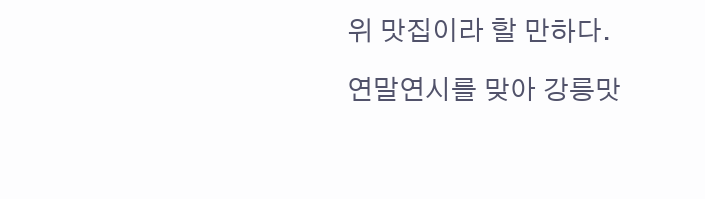위 맛집이라 할 만하다.

연말연시를 맞아 강릉맛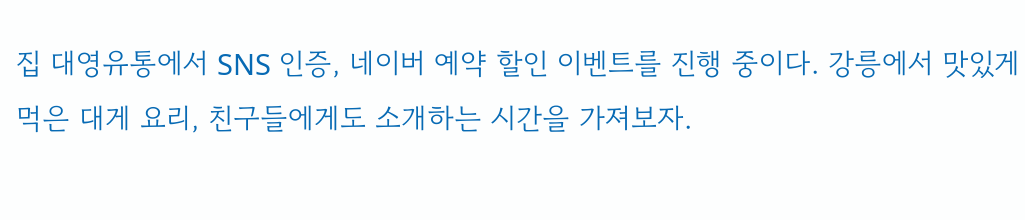집 대영유통에서 SNS 인증, 네이버 예약 할인 이벤트를 진행 중이다. 강릉에서 맛있게 먹은 대게 요리, 친구들에게도 소개하는 시간을 가져보자.